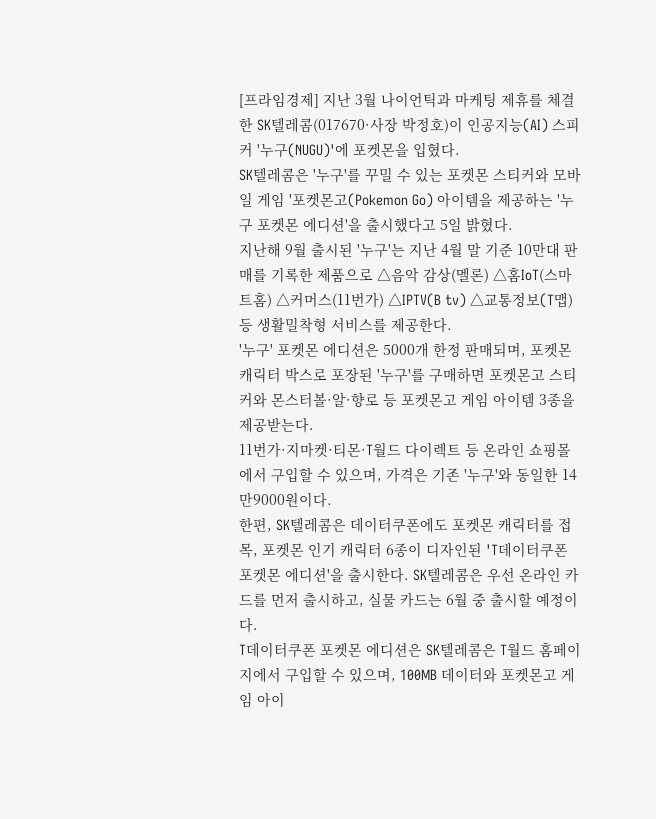[프라임경제] 지난 3월 나이언틱과 마케팅 제휴를 체결한 SK텔레콤(017670·사장 박정호)이 인공지능(AI) 스피커 '누구(NUGU)'에 포켓몬을 입혔다.
SK텔레콤은 '누구'를 꾸밀 수 있는 포켓몬 스티커와 모바일 게임 '포켓몬고(Pokemon Go) 아이템을 제공하는 '누구 포켓몬 에디션'을 출시했다고 5일 밝혔다.
지난해 9월 출시된 '누구'는 지난 4월 말 기준 10만대 판매를 기록한 제품으로 △음악 감상(멜론) △홈IoT(스마트홈) △커머스(11번가) △IPTV(B tv) △교통정보(T맵) 등 생활밀착형 서비스를 제공한다.
'누구' 포켓몬 에디션은 5000개 한정 판매되며, 포켓몬 캐릭터 박스로 포장된 '누구'를 구매하면 포켓몬고 스티커와 몬스터볼·알·향로 등 포켓몬고 게임 아이템 3종을 제공받는다.
11번가·지마켓·티몬·T월드 다이렉트 등 온라인 쇼핑몰에서 구입할 수 있으며, 가격은 기존 '누구'와 동일한 14만9000원이다.
한편, SK텔레콤은 데이터쿠폰에도 포켓몬 캐릭터를 접목, 포켓몬 인기 캐릭터 6종이 디자인된 'T데이터쿠폰 포켓몬 에디션'을 출시한다. SK텔레콤은 우선 온라인 카드를 먼저 출시하고, 실물 카드는 6월 중 출시할 예정이다.
T데이터쿠폰 포켓몬 에디션은 SK텔레콤은 T월드 홈페이지에서 구입할 수 있으며, 100MB 데이터와 포켓몬고 게임 아이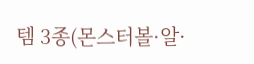템 3종(몬스터볼·알·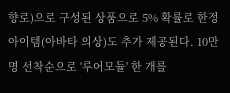향로)으로 구성된 상품으로 5% 확률로 한정 아이템(아바타 의상)도 추가 제공된다. 10만명 선착순으로 '루어모듈' 한 개를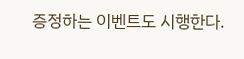증정하는 이벤트도 시행한다.